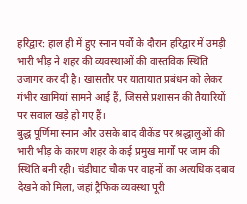हरिद्वार: हाल ही में हुए स्नान पर्वों के दौरान हरिद्वार में उमड़ी भारी भीड़ ने शहर की व्यवस्थाओं की वास्तविक स्थिति उजागर कर दी है। खासतौर पर यातायात प्रबंधन को लेकर गंभीर खामियां सामने आई हैं, जिससे प्रशासन की तैयारियों पर सवाल खड़े हो गए हैं।
बुद्ध पूर्णिमा स्नान और उसके बाद वीकेंड पर श्रद्धालुओं की भारी भीड़ के कारण शहर के कई प्रमुख मार्गों पर जाम की स्थिति बनी रही। चंडीघाट चौक पर वाहनों का अत्यधिक दबाव देखने को मिला, जहां ट्रैफिक व्यवस्था पूरी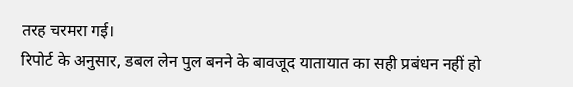तरह चरमरा गई।
रिपोर्ट के अनुसार, डबल लेन पुल बनने के बावजूद यातायात का सही प्रबंधन नहीं हो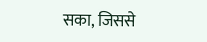सका, जिससे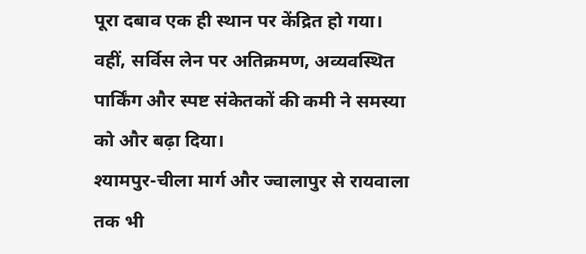पूरा दबाव एक ही स्थान पर केंद्रित हो गया। वहीं, सर्विस लेन पर अतिक्रमण, अव्यवस्थित पार्किंग और स्पष्ट संकेतकों की कमी ने समस्या को और बढ़ा दिया।
श्यामपुर-चीला मार्ग और ज्वालापुर से रायवाला तक भी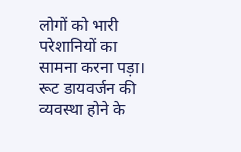लोगों को भारी परेशानियों का सामना करना पड़ा। रूट डायवर्जन की व्यवस्था होने के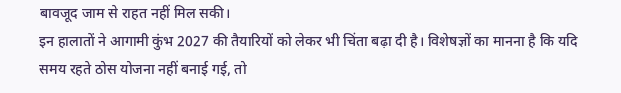बावजूद जाम से राहत नहीं मिल सकी।
इन हालातों ने आगामी कुंभ 2027 की तैयारियों को लेकर भी चिंता बढ़ा दी है। विशेषज्ञों का मानना है कि यदि समय रहते ठोस योजना नहीं बनाई गई, तो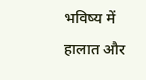भविष्य में हालात और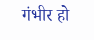गंभीर हो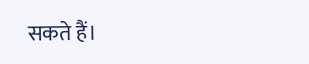सकते हैं।